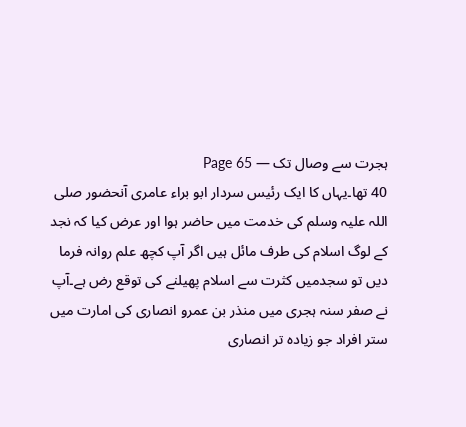ہجرت سے وصال تک — Page 65
40 تھا۔یہاں کا ایک رئیس سردار ابو براء عامری آنحضور صلی اللہ علیہ وسلم کی خدمت میں حاضر ہوا اور عرض کیا کہ نجد کے لوگ اسلام کی طرف مائل ہیں اگر آپ کچھ علم روانہ فرما دیں تو سجدمیں کثرت سے اسلام پھیلنے کی توقع رض ہے۔آپ نے صفر سنہ ہجری میں منذر بن عمرو انصاری کی امارت میں ستر افراد جو زیادہ تر انصاری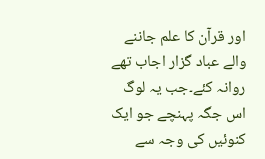اور قرآن کا علم جاننے والے عباد گزار اجاب تھے روانہ کئے۔جب یہ لوگ اس جگہ پہنچے جو ایک کنوئیں کی وجہ سے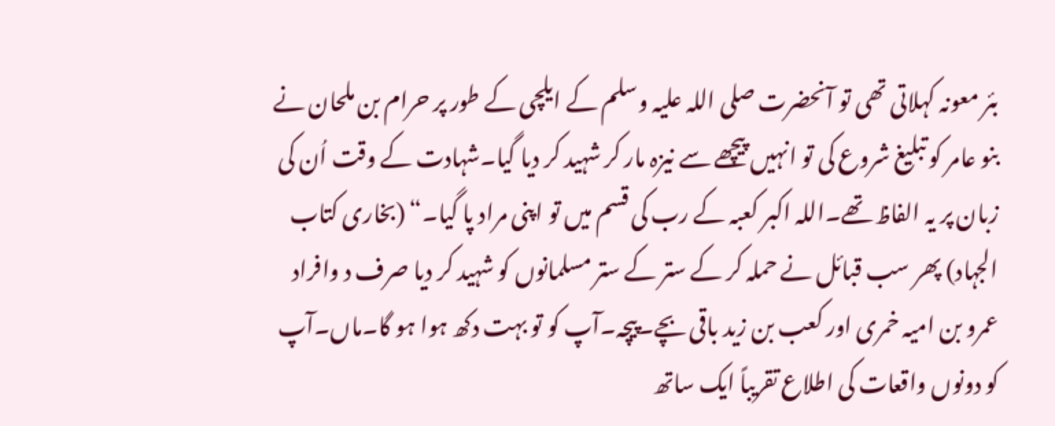بئر معونہ کہلاتی تھی تو آنحضرت صلی اللہ علیہ وسلم کے ایلچی کے طور پر حرام بن ملحان نے بنو عامر کو تبلیغ شروع کی تو انہیں پیچھے سے نیزہ مار کر شہید کر دیا گیا۔شہادت کے وقت اُن کی زبان پر یہ الفاظ تھے۔اللہ اکبر کعبہ کے رب کی قسم میں تو اپنی مراد پا گیا۔“ (بخاری کتاب الجہاد) پھر سب قبائل نے حملہ کر کے ستر کے ستر مسلمانوں کو شہید کر دیا صرف د وافراد عمرو بن امیہ خمری اور کعب بن زید باقی بچے۔پیچہ۔آپ کو تو بہت دکھ ہوا ہو گا۔ماں۔آپ کو دونوں واقعات کی اطلاع تقریباً ایک ساتھ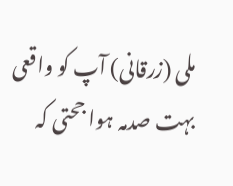ملی (زرقانی) آپ کو واقعی بہت صدمہ ہوا جحتی کہ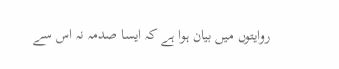روایتوں میں بیان ہوا ہے کہ ایسا صدمہ نہ اس سے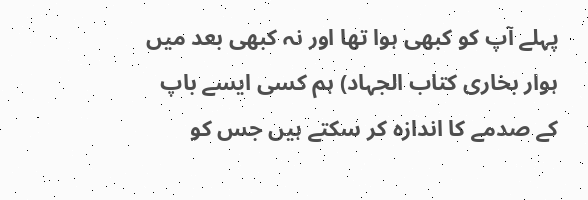پہلے آپ کو کبھی ہوا تھا اور نہ کبھی بعد میں ہوار بخاری کتاب الجہاد) ہم کسی ایسے باپ کے صدمے کا اندازہ کر سکتے ہیں جس کو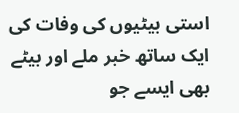استی بیٹیوں کی وفات کی ایک ساتھ خبر ملے اور بیٹے بھی ایسے جو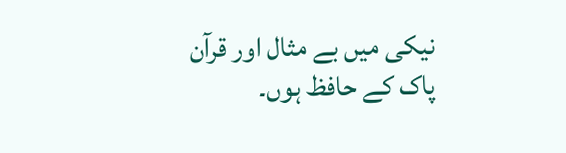نیکی میں بے مثال اور قرآن پاک کے حافظ ہوں۔